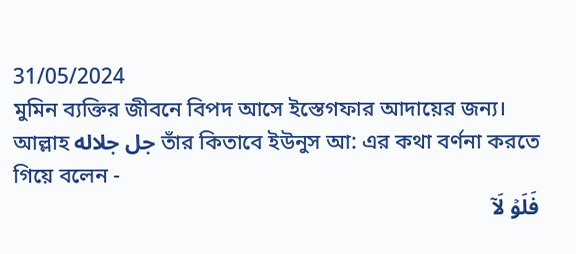31/05/2024
মুমিন ব্যক্তির জীবনে বিপদ আসে ইস্তেগফার আদায়ের জন্য।
আল্লাহ جل جلاله তাঁর কিতাবে ইউনুস আ: এর কথা বর্ণনা করতে গিয়ে বলেন -
فَلَوۡ لَاۤ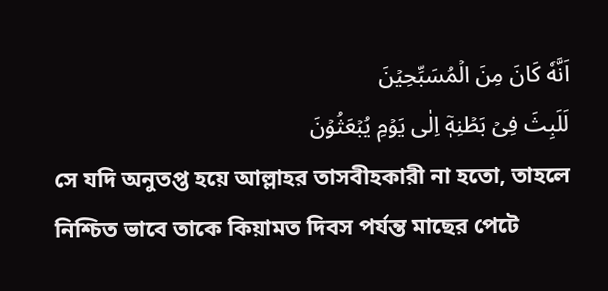اَنَّهٗ کَانَ مِنَ الۡمُسَبِّحِیۡنَ
لَلَبِثَ فِیۡ بَطۡنِهٖۤ اِلٰی یَوۡمِ یُبۡعَثُوۡنَ
সে যদি অনুতপ্ত হয়ে আল্লাহর তাসবীহকারী না হতো, তাহলে নিশ্চিত ভাবে তাকে কিয়ামত দিবস পর্যন্ত মাছের পেটে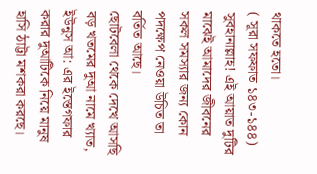থাকতে হতো।
( সূরা সফফাত ১৪৩-১৪৪)
সুবহানাল্লাহ! এই আয়াত দুটির মাঝেই আমাদের জীবনের সকল সমস্যার জন্য কোন পদক্ষেপ নেওয়া উচিত তা বর্তিত আছে।
ছোটবেলা থেকে দেখে আসছি বড় খতমের দুআ নামে খ্যাত, ইউনুস আ: এর ইস্তেগফার করার দুআটিকে নিয়ে মানুষ হাসি ঠাট্টা মশকরা করছে।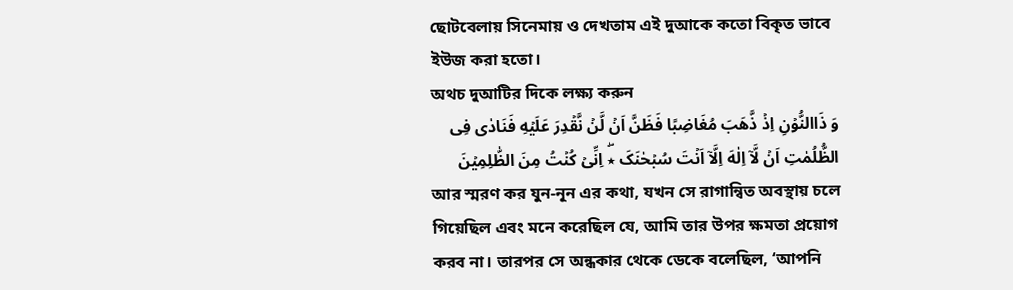ছোটবেলায় সিনেমায় ও দেখতাম এই দুআকে কতো বিকৃত ভাবে ইউজ করা হতো।
অথচ দুআটির দিকে লক্ষ্য করুন
وَ ذَاالنُّوۡنِ اِذۡ ذَّهَبَ مُغَاضِبًا فَظَنَّ اَنۡ لَّنۡ نَّقۡدِرَ عَلَیۡهِ فَنَادٰی فِی الظُّلُمٰتِ اَنۡ لَّاۤ اِلٰهَ اِلَّاۤ اَنۡتَ سُبۡحٰنَکَ ٭ۖ اِنِّیۡ کُنۡتُ مِنَ الظّٰلِمِیۡنَ
আর স্মরণ কর যুন-নূন এর কথা, যখন সে রাগান্বিত অবস্থায় চলে গিয়েছিল এবং মনে করেছিল যে, আমি তার উপর ক্ষমতা প্রয়োগ করব না। তারপর সে অন্ধকার থেকে ডেকে বলেছিল, ‘আপনি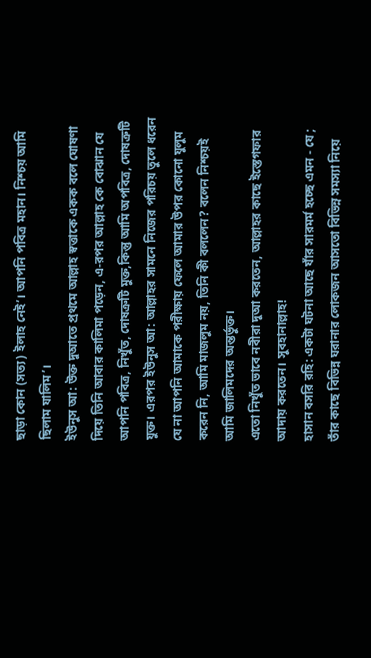ছাড়া কোন (সত্য) ইলাহ নেই’। আপনি পবিত্র মহান। নিশ্চয় আমি ছিলাম যালিম’।
ইউনুস আ: উক্ত দুআতে প্রথমে আল্লাহ স্বত্তাকে একক বলে ঘোষণা দিয়ে তিনি আবার কালিমা পড়েন, এ-রপর আল্লাহ কে বোঝান যে আপনি পবিত্র, নিখুঁত, দোষত্রুটি মুক্ত,কিন্তু আমি অপবিত্র, দোষত্রুটি যুক্ত। এরপর ইউনুস আ: আল্লাহর সামনে নিজের পরিচয় তুলে ধরেন যে না আপনি আমাকে পরীক্ষায় ফেলে আমার উপর কোনো যুলুম করেন নি, আমি মাজলুম নয়, তিনি কী বললেন? বলেন নিশ্চয়ই আমি জালিমদের অন্তর্ভুক্ত।
এতো নিখুঁত ভাবে নবীরা দুআ করতেন, আল্লাহর কাছে ইস্তেগফার আদায় করতেন। সুবহানাল্লাহ!
হাসান বসরি রহি: একটা ঘটনা আছে যাঁর সারমর্ম হচ্ছে এমন - যে ; তাঁর কাছে বিভিন্ন ঘরানার লোকজন আসতো বিভিন্ন সমস্যা নিয়ে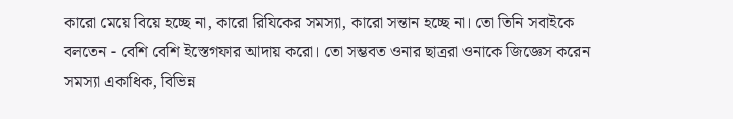কারো মেয়ে বিয়ে হচ্ছে না, কারো রিযিকের সমস্যা, কারো সন্তান হচ্ছে না। তো তিনি সবাইকে বলতেন - বেশি বেশি ইস্তেগফার আদায় করো। তো সম্ভবত ওনার ছাত্ররা ওনাকে জিজ্ঞেস করেন সমস্যা একাধিক, বিভিন্ন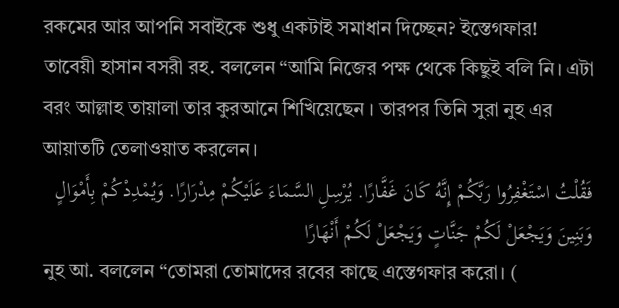রকমের আর আপনি সবাইকে শুধু একটাই সমাধান দিচ্ছেন? ইস্তেগফার!
তাবেয়ী হাসান বসরী রহ. বললেন “আমি নিজের পক্ষ থেকে কিছুই বলি নি। এটা বরং আল্লাহ তায়ালা তার কুরআনে শিখিয়েছেন । তারপর তিনি সুরা নুহ এর আয়াতটি তেলাওয়াত করলেন।
فَقُلْتُ اسْتَغْفِرُوا رَبَّكُمْ إِنَّهُ كَانَ غَفَّارًا. يُرْسِلِ السَّمَاءَ عَلَيْكُمْ مِدْرَارًا. وَيُمْدِدْكُمْ بِأَمْوَالٍ وَبَنِينَ وَيَجْعَلْ لَكُمْ جَنَّاتٍ وَيَجْعَلْ لَكُمْ أَنْهَارًا
নুহ আ. বললেন “তোমরা তোমাদের রবের কাছে এস্তেগফার করো। (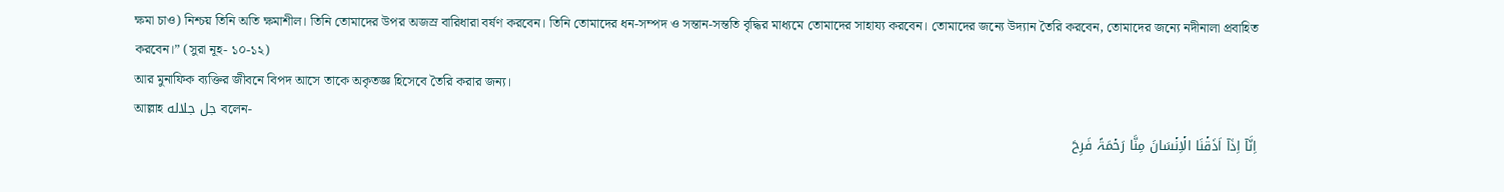ক্ষমা চাও) নিশ্চয় তিনি অতি ক্ষমাশীল। তিনি তোমাদের উপর অজস্র বারিধারা বর্ষণ করবেন। তিনি তোমাদের ধন-সম্পদ ও সন্তান-সন্ততি বৃদ্ধির মাধ্যমে তোমাদের সাহায্য করবেন। তোমাদের জন্যে উদ্যান তৈরি করবেন, তোমাদের জন্যে নদীনালা প্রবাহিত করবেন।” (সুরা নূহ- ১০-১২)
আর মুনাফিক ব্যক্তির জীবনে বিপদ আসে তাকে অকৃতজ্ঞ হিসেবে তৈরি করার জন্য।
আল্লাহ جل جلاله বলেন-
اِنَّاۤ اِذَاۤ اَذَقۡنَا الۡاِنۡسَانَ مِنَّا رَحۡمَۃً فَرِحَ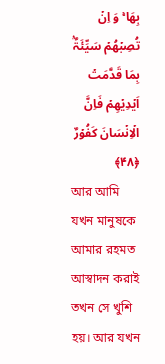بِهَا ۚ وَ اِنۡ تُصِبۡهُمۡ سَیِّئَۃٌۢ بِمَا قَدَّمَتۡ اَیۡدِیۡهِمۡ فَاِنَّ الۡاِنۡسَانَ کَفُوۡرٌ ﴿۴۸﴾
আর আমি যখন মানুষকে আমার রহমত আস্বাদন করাই তখন সে খুশি হয়। আর যখন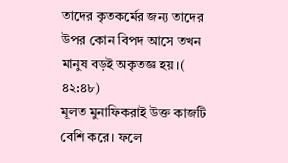তাদের কৃতকর্মের জন্য তাদের উপর কোন বিপদ আসে তখন মানুষ বড়ই অকৃতজ্ঞ হয়।( ৪২:৪৮)
মূলত মুনাফিকরাই উক্ত কাজটি বেশি করে। ফলে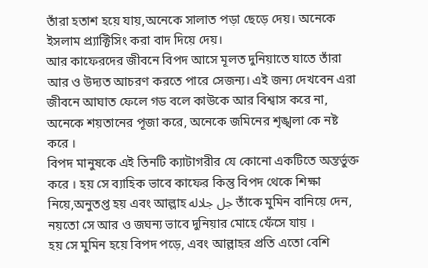তাঁরা হতাশ হয়ে যায়,অনেকে সালাত পড়া ছেড়ে দেয়। অনেকে ইসলাম প্র্যাক্টিসিং করা বাদ দিয়ে দেয়।
আর কাফেরদের জীবনে বিপদ আসে মূলত দুনিয়াতে যাতে তাঁরা আর ও উদ্যত আচরণ করতে পারে সেজন্য। এই জন্য দেখবেন এরা জীবনে আঘাত ফেলে গড বলে কাউকে আর বিশ্বাস করে না, অনেকে শয়তানের পূজা করে, অনেকে জমিনের শৃঙ্খলা কে নষ্ট করে ।
বিপদ মানুষকে এই তিনটি ক্যাটাগরীর যে কোনো একটিতে অন্তর্ভুক্ত করে । হয় সে ব্যাহিক ভাবে কাফের কিন্তু বিপদ থেকে শিক্ষা নিয়ে,অনুতপ্ত হয় এবং আল্লাহ جل جلاله তাঁকে মুমিন বানিয়ে দেন, নয়তো সে আর ও জঘন্য ভাবে দুনিয়ার মোহে ফেঁসে যায় ।
হয় সে মুমিন হয়ে বিপদ পড়ে, এবং আল্লাহর প্রতি এতো বেশি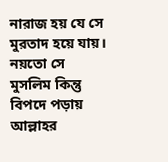নারাজ হয় যে সে মুরতাদ হয়ে যায়। নয়তো সে মুসলিম কিন্তু বিপদে পড়ায় আল্লাহর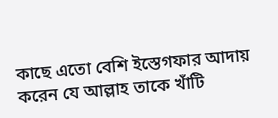কাছে এতো বেশি ইস্তেগফার আদায় করেন যে আল্লাহ তাকে খাঁটি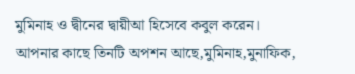মুমিনাহ ও দ্বীনের দ্বায়ীআ হিসেবে কবুল করেন।
আপনার কাছে তিনটি অপশন আছে,মুমিনাহ,মুনাফিক,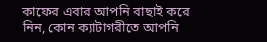কাফের এবার আপনি বাছাই করে নিন, কোন ক্যাটাগরীতে আপনি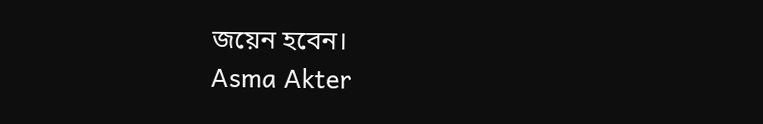জয়েন হবেন।
Asma Akter